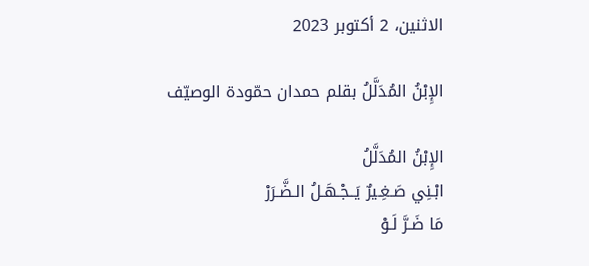الاثنين، 2 أكتوبر 2023

الإِبْنُ المُدَلَّلُ بقلم حمدان حمّودة الوصيّف

الإِبْنُ المُدَلَّلُ
ابْـنِي صَـغِـيرٌ يَــجْـهَـلُ الـضَّـرَرْ
مَا ضَـرَّ لَـوْ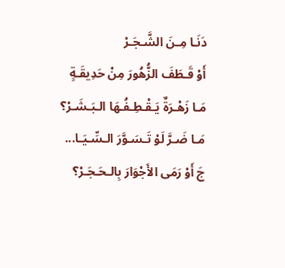دَنَـا مِـنَ الشَّـجَـرْ
أَوْ قَـطَفَ الزُّهُورَ مِنْ حَدِيقَـةٍ
مَـا زَهْـرَةٌ يَـقْـطِـفُـهَا الـبَـشَـرْ؟
مَـا ضَـرَّ لَوْ تَـسَـوَّرَ الـسِّـيَـا...
جَ أَوْ رَمَى الأَجْوَارَ بِالـحَـجَـرْ؟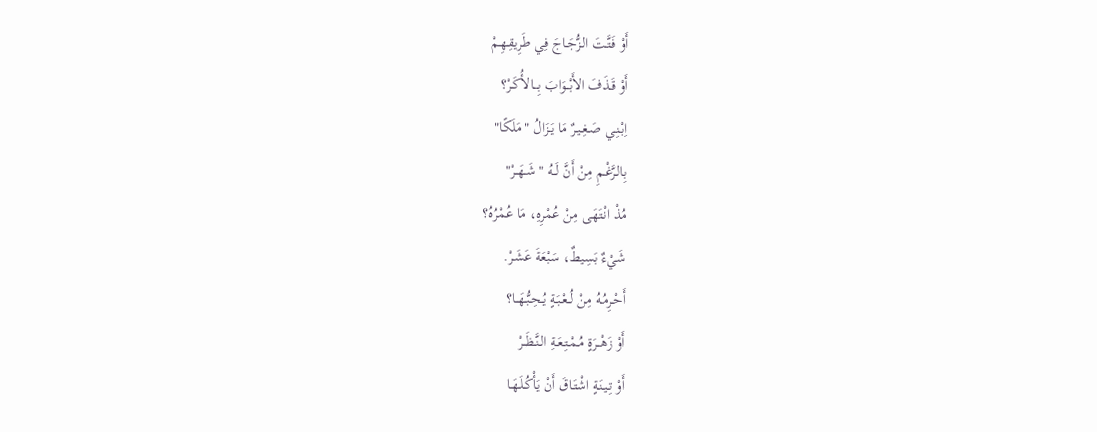أَوْ فَـتَّـتَ الـزُّجَـاجَ فِي طَرِيقِـهِـمْ
أَوْ قَـذَفَ الأَبْــوَابَ بِـــالأُكَـرْ؟
اِبْـنِـي صَـغِـيـرٌ مَا يَـزَالُ "مَلَكًا"
بِالـرَّغْـمِ مِنْ أَنَّ لَــهُ " شَـهَــرْ"
مُذْ انْتَهَى مِنْ عُمْرِهِ، مَا عُمْرُهُ؟
شَيْءٌ بَسِيطٌ، سَبْعَةَ عَشَـرْ.
أَحْـرِمُـهُ مِنْ لُــعْـبَـةٍ يُـحِـبُّـهَــا؟
أَوْ زَهْــرَةٍ مُـمْـتِـعَـةِ الـنَّـظَــرْ
أَوْ تِـيـنَةٍ اشْتَـاقَ أَنْ يَأْكُـلَـهَـا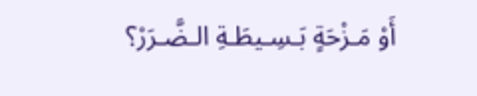أَوْ مَـزْحَةٍ بَـسِـيطَـةِ الـضَّـرَرْ؟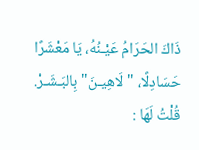ذَاكَ الحَرَامُ عَيْـنُهُ، يَا مَعْشَرًا
حَسَادِلًا، "لَاهِيـنَ" بِالبَـشَـرْ.
قُلْتُ لَهَا :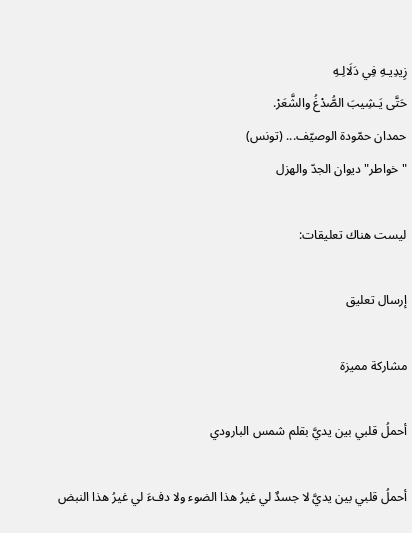زِيدِيـهِ فِي دَلَالِـهِ
حَتَّى يَـشِيبَ الصُّدْغُ والشَّعَرْ.
حمدان حمّودة الوصيّف... (تونس)
"خواطر" ديوان الجدّ والهزل

ليست هناك تعليقات:

إرسال تعليق

مشاركة مميزة

أحملُ قلبي بين يديَّ بقلم شمس البارودي

أحملُ قلبي بين يديَّ لا جسدٌ لي غيرُ هذا الضوء ولا دفءَ لي غيرُ هذا النبض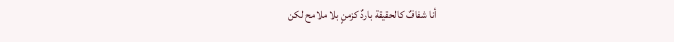أنا شفافٌ كالحقيقة باردٌ كزمنٍ بلا ملامح لكن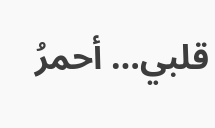قلبي… أحمرُ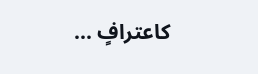كاعترافٍ ...